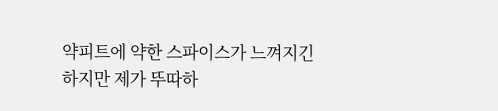약피트에 약한 스파이스가 느껴지긴 하지만 제가 뚜따하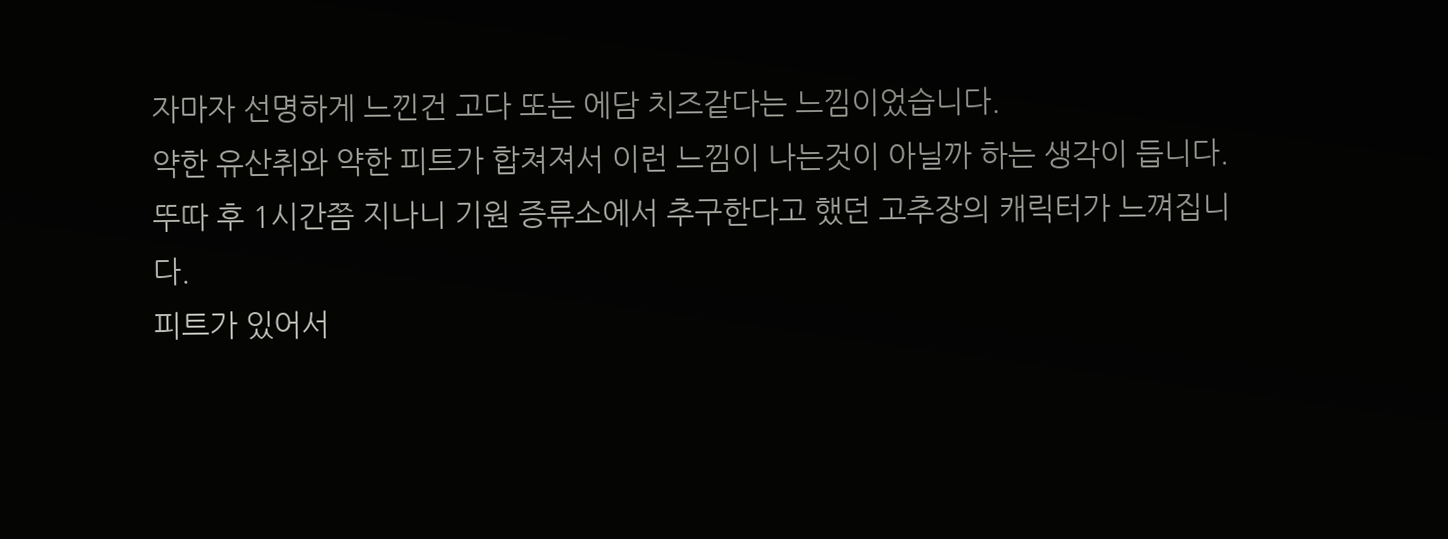자마자 선명하게 느낀건 고다 또는 에담 치즈같다는 느낌이었습니다.
약한 유산취와 약한 피트가 합쳐져서 이런 느낌이 나는것이 아닐까 하는 생각이 듭니다.
뚜따 후 1시간쯤 지나니 기원 증류소에서 추구한다고 했던 고추장의 캐릭터가 느껴집니다.
피트가 있어서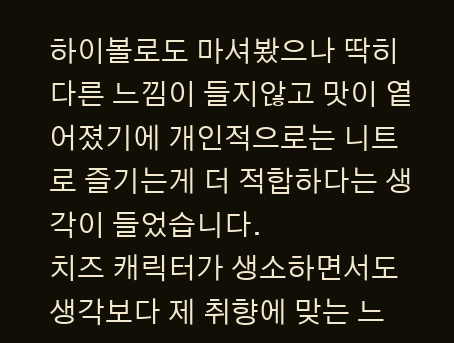하이볼로도 마셔봤으나 딱히 다른 느낌이 들지않고 맛이 옅어졌기에 개인적으로는 니트로 즐기는게 더 적합하다는 생각이 들었습니다.
치즈 캐릭터가 생소하면서도 생각보다 제 취향에 맞는 느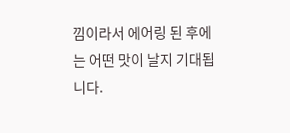낌이라서 에어링 된 후에는 어떤 맛이 날지 기대됩니다.